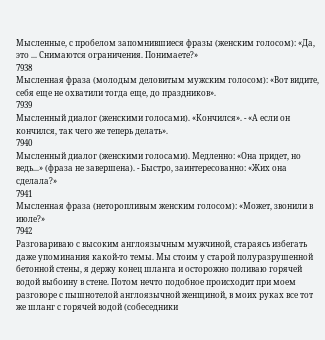Мысленные, с пробелом запомнившиеся фразы (женским голосом): «Да, это ... Снимаются ограничения. Понимаете?»
7938
Мысленная фраза (молодым деловитым мужским голосом): «Вот видите, себя еще не охватили тогда еще, до праздников».
7939
Мысленный диалог (женскими голосами). «Кончился». - «А если он кончился, так чего же теперь делать».
7940
Мысленный диалог (женскими голосами). Медленно: «Она придет, но ведь...» (фраза не завершена). - Быстро, заинтересованно: «Жих она сделала?»
7941
Мысленная фраза (неторопливым женским голосом): «Может, звонили в июле?»
7942
Разговариваю с высоким англоязычным мужчиной, стараясь избегать даже упоминания какой-то темы. Мы стоим у старой полуразрушенной бетонной стены, я держу конец шланга и осторожно поливаю горячей водой выбоину в стене. Потом нечто подобное происходит при моем разговоре с пышнотелой англоязычной женщиной, в моих руках все тот же шланг с горячей водой (собеседники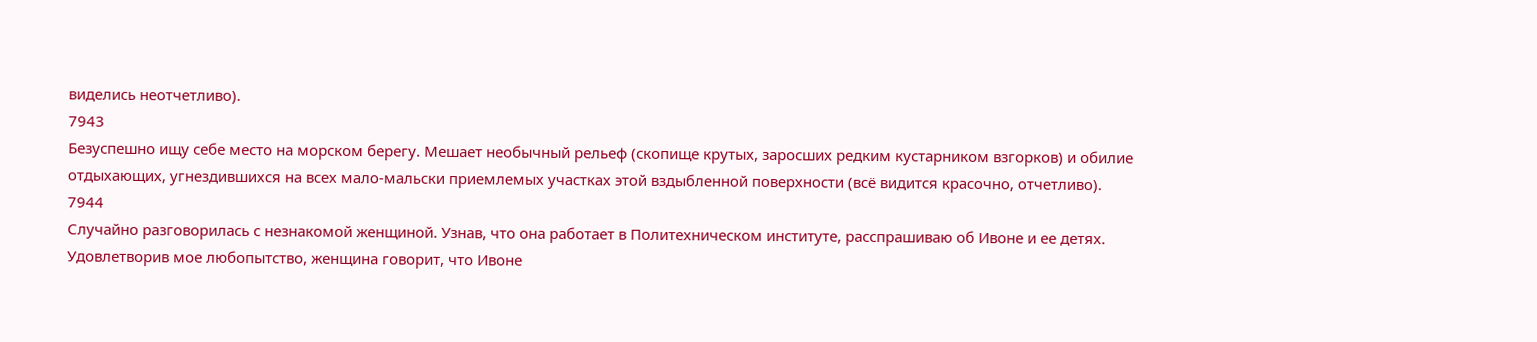виделись неотчетливо).
7943
Безуспешно ищу себе место на морском берегу. Мешает необычный рельеф (скопище крутых, заросших редким кустарником взгорков) и обилие отдыхающих, угнездившихся на всех мало-мальски приемлемых участках этой вздыбленной поверхности (всё видится красочно, отчетливо).
7944
Случайно разговорилась с незнакомой женщиной. Узнав, что она работает в Политехническом институте, расспрашиваю об Ивоне и ее детях. Удовлетворив мое любопытство, женщина говорит, что Ивоне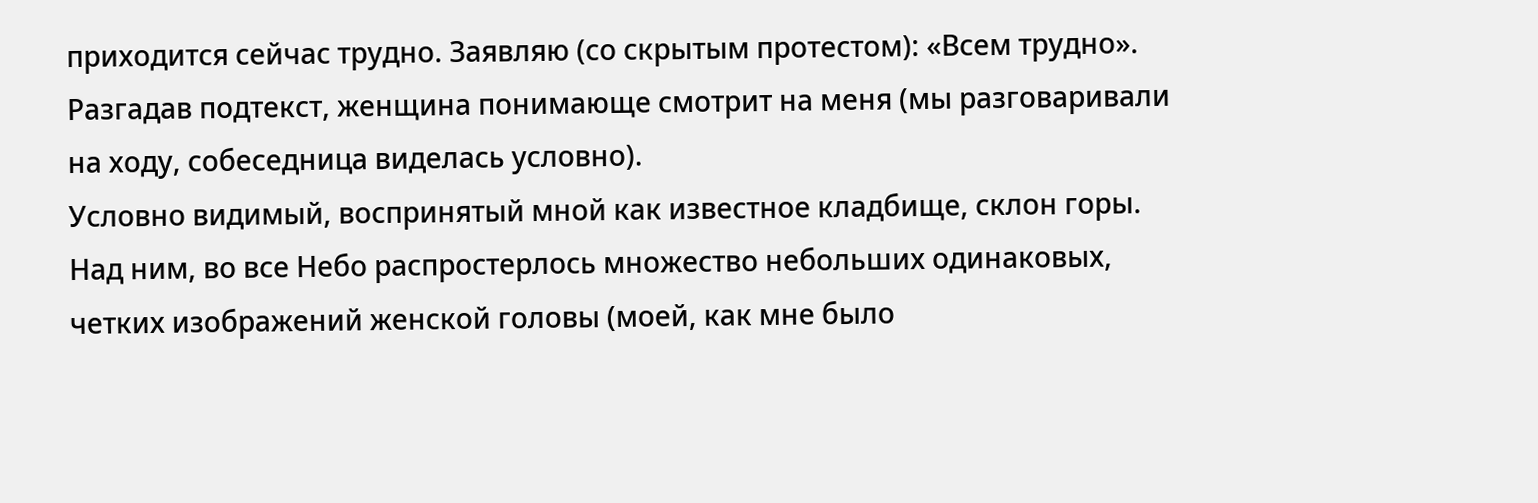приходится сейчас трудно. Заявляю (со скрытым протестом): «Всем трудно». Разгадав подтекст, женщина понимающе смотрит на меня (мы разговаривали на ходу, собеседница виделась условно).
Условно видимый, воспринятый мной как известное кладбище, склон горы. Над ним, во все Небо распростерлось множество небольших одинаковых, четких изображений женской головы (моей, как мне было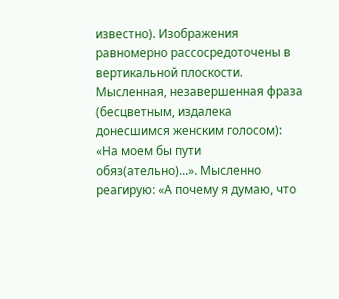известно). Изображения равномерно рассосредоточены в вертикальной плоскости.
Мысленная, незавершенная фраза (бесцветным, издалека донесшимся женским голосом): «На моем бы пути обяз(ательно)...». Мысленно реагирую: «А почему я думаю, что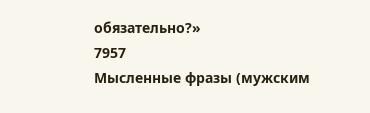обязательно?»
7957
Мысленные фразы (мужским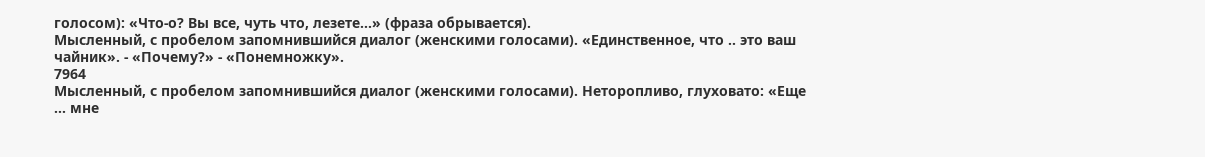голосом): «Что-о? Вы все, чуть что, лезете...» (фраза обрывается).
Мысленный, с пробелом запомнившийся диалог (женскими голосами). «Единственное, что .. это ваш чайник». - «Почему?» - «Понемножку».
7964
Мысленный, с пробелом запомнившийся диалог (женскими голосами). Неторопливо, глуховато: «Еще ... мне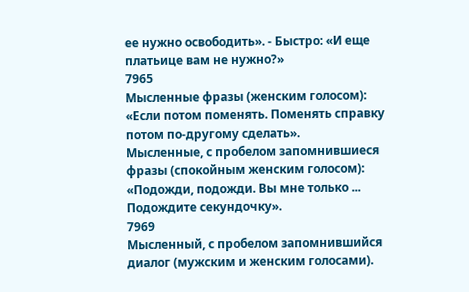ее нужно освободить». - Быстро: «И еще платьице вам не нужно?»
7965
Мысленные фразы (женским голосом): «Если потом поменять. Поменять справку потом по-другому сделать».
Мысленные, с пробелом запомнившиеся фразы (спокойным женским голосом): «Подожди, подожди. Вы мне только ... Подождите секундочку».
7969
Мысленный, с пробелом запомнившийся диалог (мужским и женским голосами).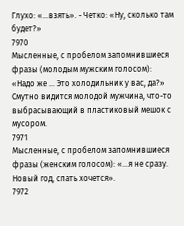Глухо: «...взять». - Четко: «Ну, сколько там будет?»
7970
Мысленные, с пробелом запомнившиеся фразы (молодым мужским голосом): «Надо же ... Это холодильник у вас, да?» Смутно видится молодой мужчина, что-то выбрасывающий в пластиковый мешок с мусором.
7971
Мысленные, с пробелом запомнившиеся фразы (женским голосом): «...я не сразу. Новый год, спать хочется».
7972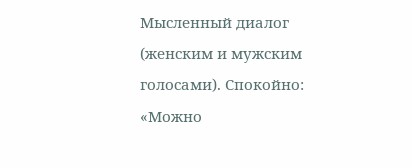Мысленный диалог (женским и мужским голосами). Спокойно: «Можно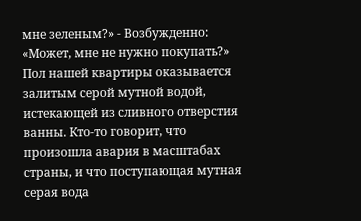мне зеленым?» - Возбужденно: «Может, мне не нужно покупать?»
Пол нашей квартиры оказывается залитым серой мутной водой, истекающей из сливного отверстия ванны. Кто-то говорит, что произошла авария в масштабах страны, и что поступающая мутная серая вода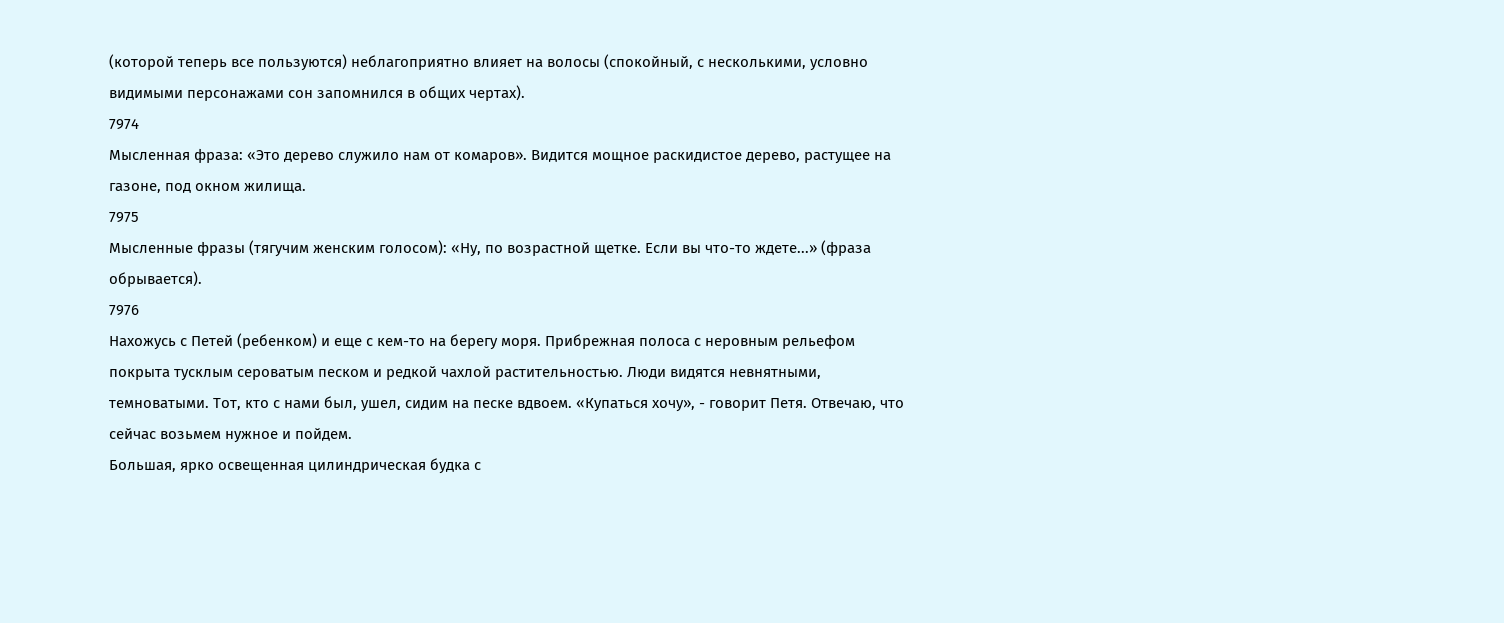(которой теперь все пользуются) неблагоприятно влияет на волосы (спокойный, с несколькими, условно видимыми персонажами сон запомнился в общих чертах).
7974
Мысленная фраза: «Это дерево служило нам от комаров». Видится мощное раскидистое дерево, растущее на газоне, под окном жилища.
7975
Мысленные фразы (тягучим женским голосом): «Ну, по возрастной щетке. Если вы что-то ждете...» (фраза обрывается).
7976
Нахожусь с Петей (ребенком) и еще с кем-то на берегу моря. Прибрежная полоса с неровным рельефом покрыта тусклым сероватым песком и редкой чахлой растительностью. Люди видятся невнятными, темноватыми. Тот, кто с нами был, ушел, сидим на песке вдвоем. «Купаться хочу», - говорит Петя. Отвечаю, что сейчас возьмем нужное и пойдем.
Большая, ярко освещенная цилиндрическая будка с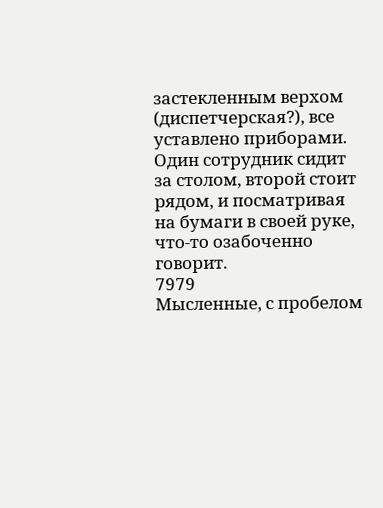застекленным верхом (диспетчерская?), все уставлено приборами. Один сотрудник сидит за столом, второй стоит рядом, и посматривая на бумаги в своей руке, что-то озабоченно говорит.
7979
Мысленные, с пробелом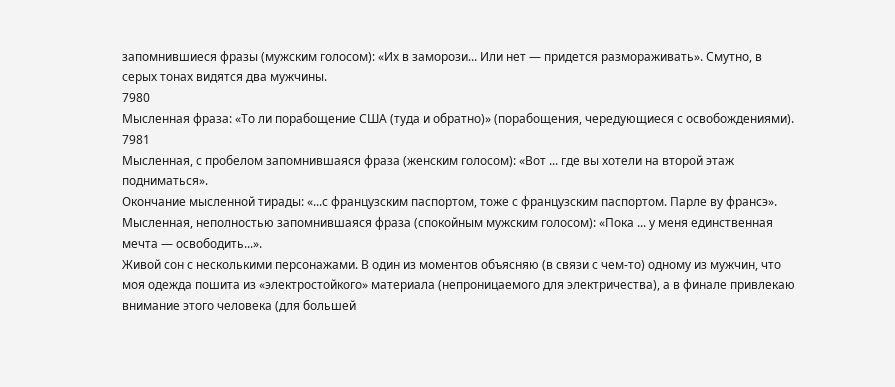запомнившиеся фразы (мужским голосом): «Их в заморози... Или нет — придется размораживать». Смутно, в серых тонах видятся два мужчины.
7980
Мысленная фраза: «То ли порабощение США (туда и обратно)» (порабощения, чередующиеся с освобождениями).
7981
Мысленная, с пробелом запомнившаяся фраза (женским голосом): «Вот ... где вы хотели на второй этаж подниматься».
Окончание мысленной тирады: «...с французским паспортом, тоже с французским паспортом. Парле ву франсэ».
Мысленная, неполностью запомнившаяся фраза (спокойным мужским голосом): «Пока ... у меня единственная мечта — освободить...».
Живой сон с несколькими персонажами. В один из моментов объясняю (в связи с чем-то) одному из мужчин, что моя одежда пошита из «электростойкого» материала (непроницаемого для электричества), а в финале привлекаю внимание этого человека (для большей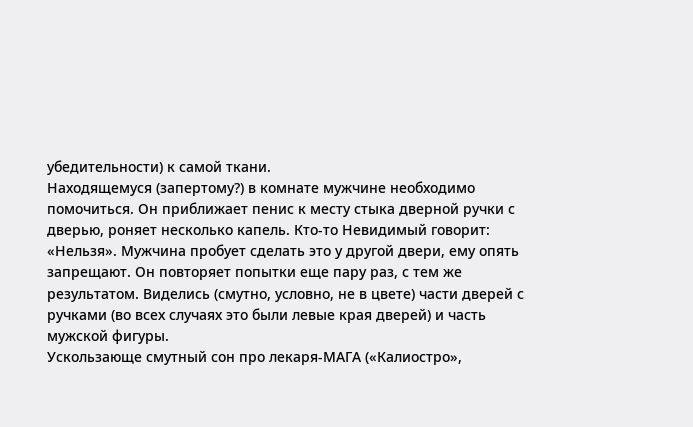убедительности) к самой ткани.
Находящемуся (запертому?) в комнате мужчине необходимо помочиться. Он приближает пенис к месту стыка дверной ручки с дверью, роняет несколько капель. Кто-то Невидимый говорит: «Нельзя». Мужчина пробует сделать это у другой двери, ему опять запрещают. Он повторяет попытки еще пару раз, с тем же результатом. Виделись (смутно, условно, не в цвете) части дверей с ручками (во всех случаях это были левые края дверей) и часть мужской фигуры.
Ускользающе смутный сон про лекаря-МАГА («Калиостро»,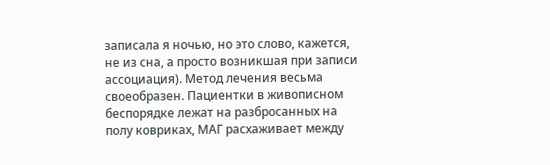записала я ночью, но это слово, кажется, не из сна, а просто возникшая при записи ассоциация). Метод лечения весьма своеобразен. Пациентки в живописном беспорядке лежат на разбросанных на полу ковриках, МАГ расхаживает между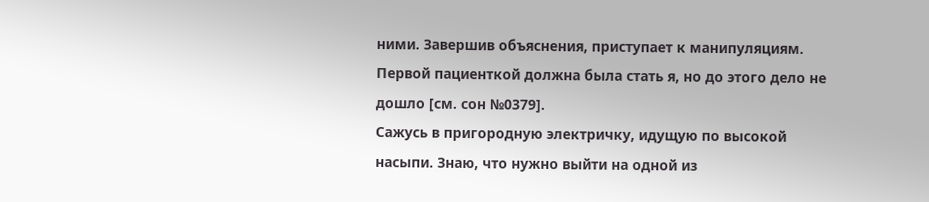ними. Завершив объяснения, приступает к манипуляциям. Первой пациенткой должна была стать я, но до этого дело не дошло [см. сон №0379].
Сажусь в пригородную электричку, идущую по высокой насыпи. Знаю, что нужно выйти на одной из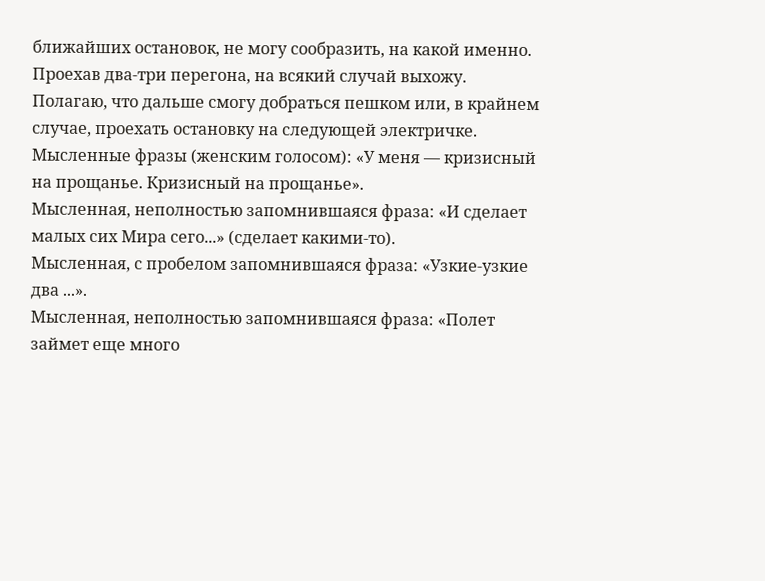ближайших остановок, не могу сообразить, на какой именно. Проехав два-три перегона, на всякий случай выхожу. Полагаю, что дальше смогу добраться пешком или, в крайнем случае, проехать остановку на следующей электричке.
Мысленные фразы (женским голосом): «У меня — кризисный на прощанье. Кризисный на прощанье».
Мысленная, неполностью запомнившаяся фраза: «И сделает малых сих Мира сего...» (сделает какими-то).
Мысленная, с пробелом запомнившаяся фраза: «Узкие-узкие два ...».
Мысленная, неполностью запомнившаяся фраза: «Полет займет еще много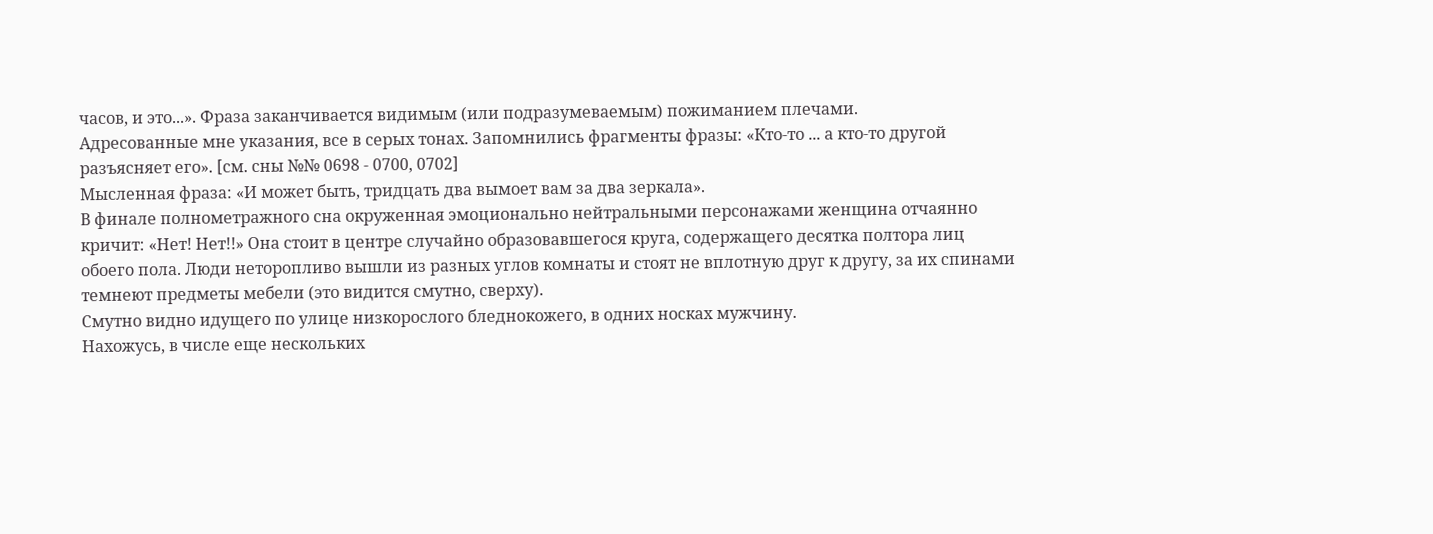часов, и это...». Фраза заканчивается видимым (или подразумеваемым) пожиманием плечами.
Адресованные мне указания, все в серых тонах. Запомнились фрагменты фразы: «Кто-то ... а кто-то другой разъясняет его». [см. сны №№ 0698 - 0700, 0702]
Мысленная фраза: «И может быть, тридцать два вымоет вам за два зеркала».
В финале полнометражного сна окруженная эмоционально нейтральными персонажами женщина отчаянно кричит: «Нет! Нет!!» Она стоит в центре случайно образовавшегося круга, содержащего десятка полтора лиц обоего пола. Люди неторопливо вышли из разных углов комнаты и стоят не вплотную друг к другу, за их спинами темнеют предметы мебели (это видится смутно, сверху).
Смутно видно идущего по улице низкорослого бледнокожего, в одних носках мужчину.
Нахожусь, в числе еще нескольких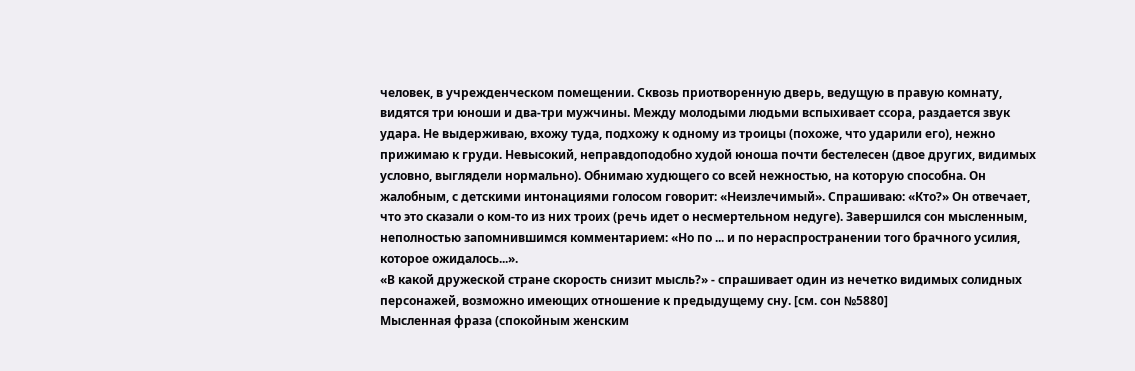человек, в учрежденческом помещении. Сквозь приотворенную дверь, ведущую в правую комнату, видятся три юноши и два-три мужчины. Между молодыми людьми вспыхивает ссора, раздается звук удара. Не выдерживаю, вхожу туда, подхожу к одному из троицы (похоже, что ударили его), нежно прижимаю к груди. Невысокий, неправдоподобно худой юноша почти бестелесен (двое других, видимых условно, выглядели нормально). Обнимаю худющего со всей нежностью, на которую способна. Он жалобным, с детскими интонациями голосом говорит: «Неизлечимый». Спрашиваю: «Кто?» Он отвечает, что это сказали о ком-то из них троих (речь идет о несмертельном недуге). Завершился сон мысленным, неполностью запомнившимся комментарием: «Но по ... и по нераспространении того брачного усилия, которое ожидалось...».
«В какой дружеской стране скорость снизит мысль?» - спрашивает один из нечетко видимых солидных персонажей, возможно имеющих отношение к предыдущему сну. [см. сон №5880]
Мысленная фраза (спокойным женским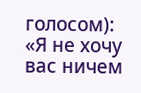голосом): «Я не хочу вас ничем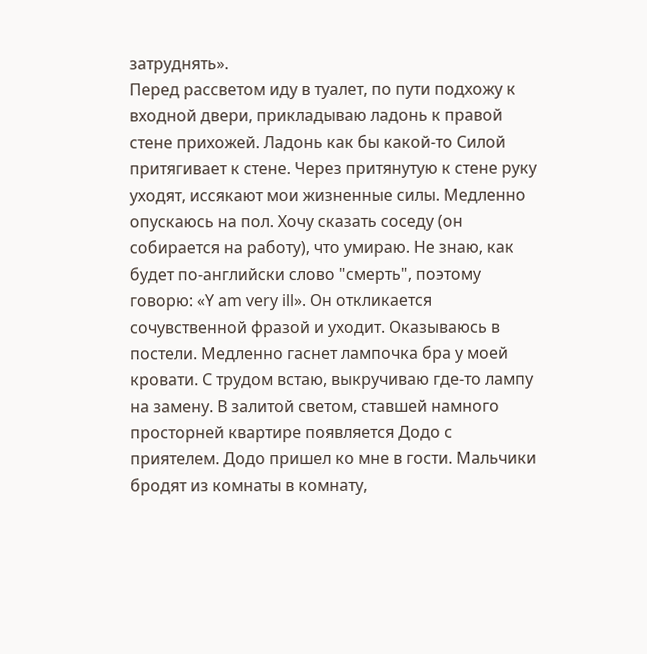затруднять».
Перед рассветом иду в туалет, по пути подхожу к входной двери, прикладываю ладонь к правой стене прихожей. Ладонь как бы какой-то Силой притягивает к стене. Через притянутую к стене руку уходят, иссякают мои жизненные силы. Медленно опускаюсь на пол. Хочу сказать соседу (он собирается на работу), что умираю. Не знаю, как будет по-английски слово "смерть", поэтому говорю: «Y am very ill». Он откликается сочувственной фразой и уходит. Оказываюсь в постели. Медленно гаснет лампочка бра у моей кровати. С трудом встаю, выкручиваю где-то лампу на замену. В залитой светом, ставшей намного просторней квартире появляется Додо с приятелем. Додо пришел ко мне в гости. Мальчики бродят из комнаты в комнату,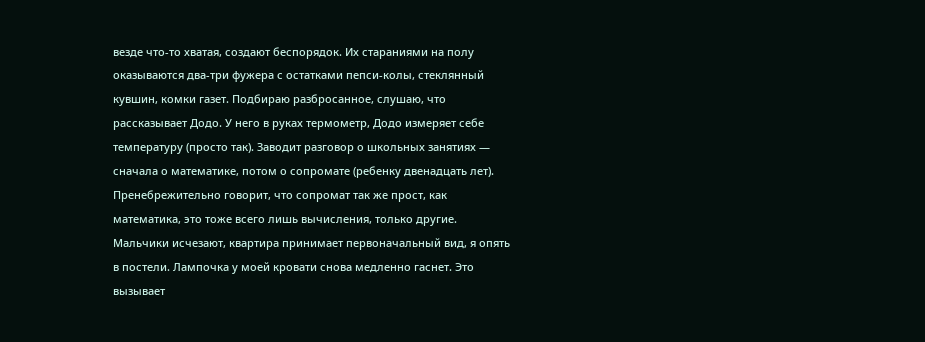везде что-то хватая, создают беспорядок. Их стараниями на полу оказываются два-три фужера с остатками пепси-колы, стеклянный кувшин, комки газет. Подбираю разбросанное, слушаю, что рассказывает Додо. У него в руках термометр, Додо измеряет себе температуру (просто так). Заводит разговор о школьных занятиях — сначала о математике, потом о сопромате (ребенку двенадцать лет). Пренебрежительно говорит, что сопромат так же прост, как математика, это тоже всего лишь вычисления, только другие. Мальчики исчезают, квартира принимает первоначальный вид, я опять в постели. Лампочка у моей кровати снова медленно гаснет. Это вызывает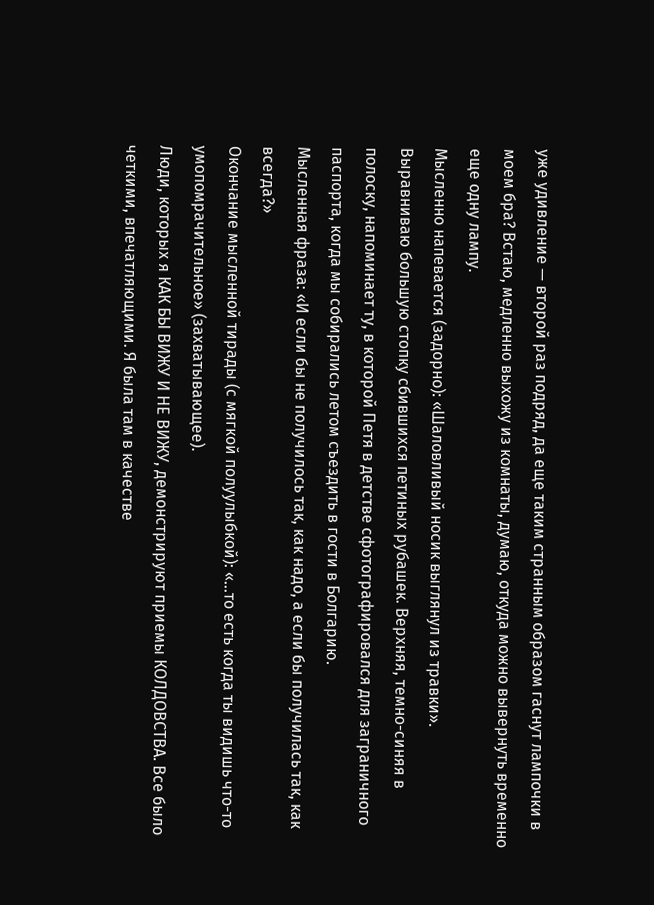уже удивление — второй раз подряд, да еще таким странным образом гаснут лампочки в моем бра? Встаю, медленно выхожу из комнаты, думаю, откуда можно вывернуть временно еще одну лампу.
Мысленно напевается (задорно): «Шаловливый носик выглянул из травки».
Выравниваю большую стопку сбившихся петиных рубашек. Верхняя, темно-синяя в полоску, напоминает ту, в которой Петя в детстве сфотографировался для заграничного паспорта, когда мы собирались летом съездить в гости в Болгарию.
Мысленная фраза: «И если бы не получилось так, как надо, а если бы получилась так, как всегда?»
Окончание мысленной тирады (с мягкой полуулыбкой): «...то есть когда ты видишь что-то умопомрачительное» (захватывающее).
Люди, которых я КАК БЫ ВИЖУ И НЕ ВИЖУ, демонстрируют приемы КОЛДОВСТВА. Все было четкими, впечатляющими. Я была там в качестве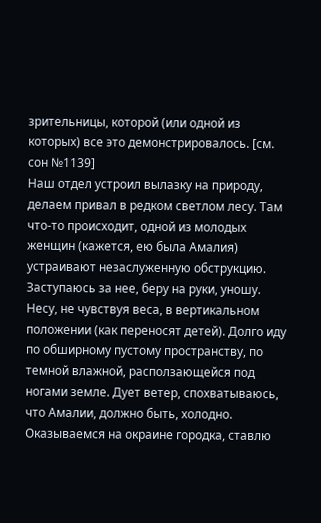зрительницы, которой (или одной из которых) все это демонстрировалось. [см. сон №1139]
Наш отдел устроил вылазку на природу, делаем привал в редком светлом лесу. Там что-то происходит, одной из молодых женщин (кажется, ею была Амалия) устраивают незаслуженную обструкцию. Заступаюсь за нее, беру на руки, уношу. Несу, не чувствуя веса, в вертикальном положении (как переносят детей). Долго иду по обширному пустому пространству, по темной влажной, расползающейся под ногами земле. Дует ветер, спохватываюсь, что Амалии, должно быть, холодно. Оказываемся на окраине городка, ставлю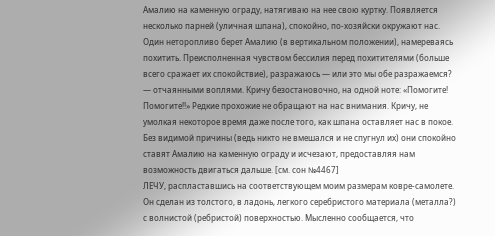Амалию на каменную ограду, натягиваю на нее свою куртку. Появляется несколько парней (уличная шпана), спокойно, по-хозяйски окружают нас. Один неторопливо берет Амалию (в вертикальном положении), намереваясь похитить. Преисполненная чувством бессилия перед похитителями (больше всего сражает их спокойствие), разражаюсь — или это мы обе разражаемся? — отчаянными воплями. Кричу безостановочно, на одной ноте: «Помогите! Помогите!!» Редкие прохожие не обращают на нас внимания. Кричу, не умолкая некоторое время даже после того, как шпана оставляет нас в покое. Без видимой причины (ведь никто не вмешался и не спугнул их) они спокойно ставят Амалию на каменную ограду и исчезают, предоставляя нам возможность двигаться дальше. [см. сон №4467]
ЛЕЧУ, распластавшись на соответствующем моим размерам ковре-самолете. Он сделан из толстого, в ладонь, легкого серебристого материала (металла?) с волнистой (ребристой) поверхностью. Мысленно сообщается, что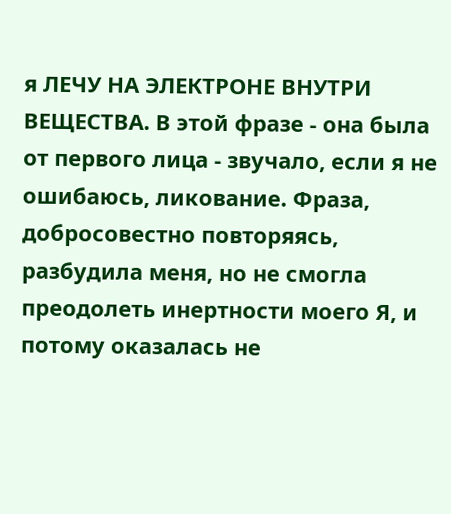я ЛЕЧУ НА ЭЛЕКТРОНЕ ВНУТРИ ВЕЩЕСТВА. В этой фразе - она была от первого лица - звучало, если я не ошибаюсь, ликование. Фраза, добросовестно повторяясь, разбудила меня, но не смогла преодолеть инертности моего Я, и потому оказалась не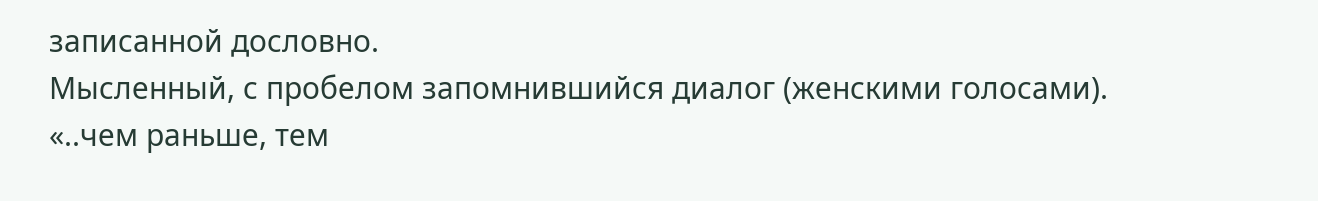записанной дословно.
Мысленный, с пробелом запомнившийся диалог (женскими голосами). «..чем раньше, тем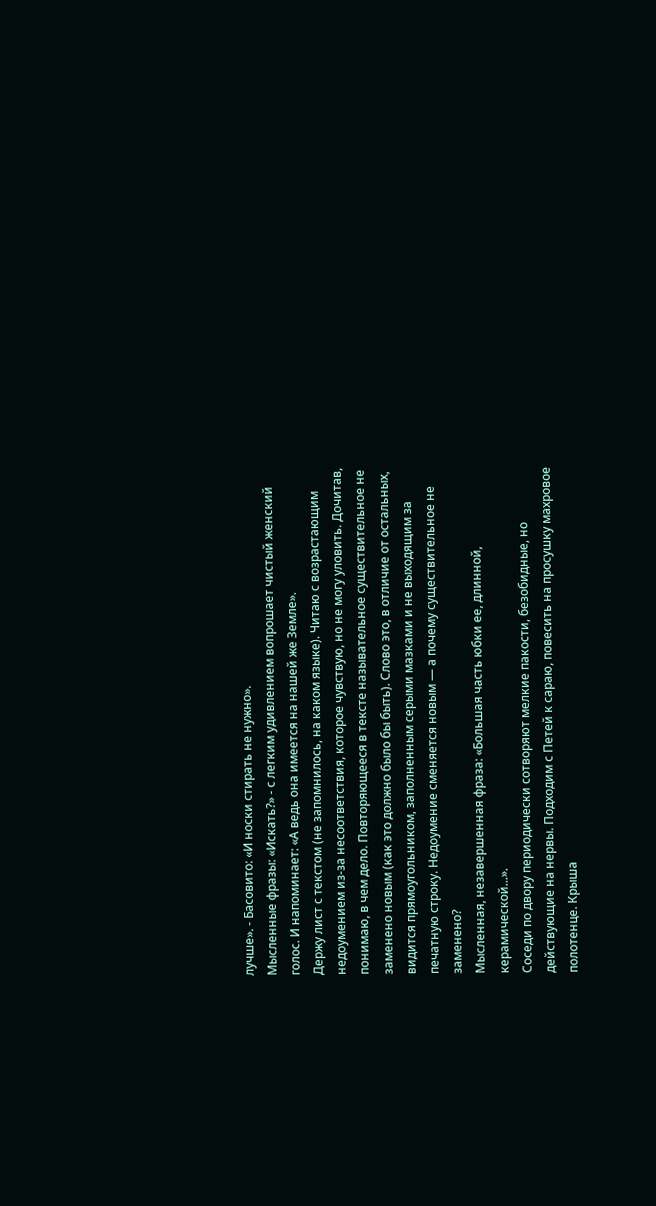лучше». - Басовито: «И носки стирать не нужно».
Мысленные фразы: «Искать?» - с легким удивлением вопрошает чистый женский голос. И напоминает: «А ведь она имеется на нашей же Земле».
Держу лист с текстом (не запомнилось, на каком языке). Читаю с возрастающим недоумением из-за несоответствия, которое чувствую, но не могу уловить. Дочитав, понимаю, в чем дело. Повторяющееся в тексте назывательное существительное не заменено новым (как это должно было бы быть). Слово это, в отличие от остальных, видится прямоугольником, заполненным серыми мазками и не выходящим за печатную строку. Недоумение сменяется новым — а почему существительное не заменено?
Мысленная, незавершенная фраза: «Большая часть юбки ее, длинной, керамической...».
Соседи по двору периодически сотворяют мелкие пакости, безобидные, но действующие на нервы. Подходим с Петей к сараю, повесить на просушку махровое полотенце. Крыша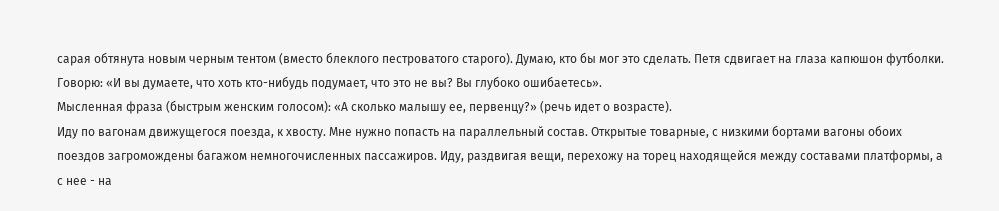сарая обтянута новым черным тентом (вместо блеклого пестроватого старого). Думаю, кто бы мог это сделать. Петя сдвигает на глаза капюшон футболки. Говорю: «И вы думаете, что хоть кто-нибудь подумает, что это не вы? Вы глубоко ошибаетесь».
Мысленная фраза (быстрым женским голосом): «А сколько малышу ее, первенцу?» (речь идет о возрасте).
Иду по вагонам движущегося поезда, к хвосту. Мне нужно попасть на параллельный состав. Открытые товарные, с низкими бортами вагоны обоих поездов загромождены багажом немногочисленных пассажиров. Иду, раздвигая вещи, перехожу на торец находящейся между составами платформы, а с нее - на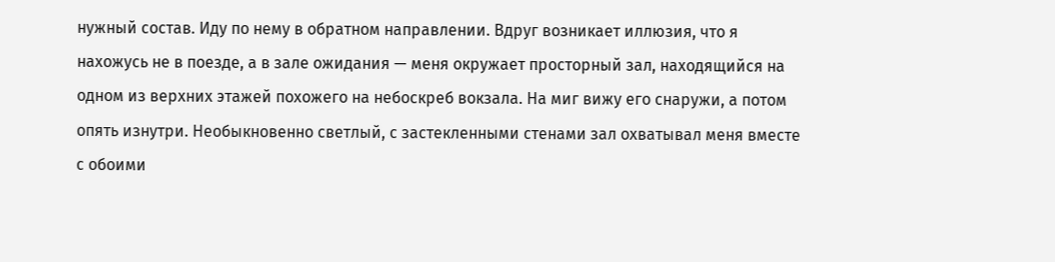нужный состав. Иду по нему в обратном направлении. Вдруг возникает иллюзия, что я нахожусь не в поезде, а в зале ожидания — меня окружает просторный зал, находящийся на одном из верхних этажей похожего на небоскреб вокзала. На миг вижу его снаружи, а потом опять изнутри. Необыкновенно светлый, с застекленными стенами зал охватывал меня вместе с обоими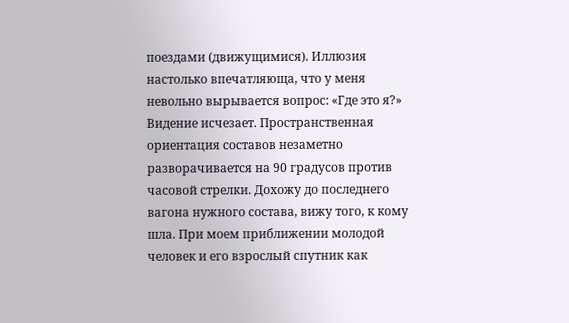поездами (движущимися). Иллюзия настолько впечатляюща, что у меня невольно вырывается вопрос: «Где это я?» Видение исчезает. Пространственная ориентация составов незаметно разворачивается на 90 градусов против часовой стрелки. Дохожу до последнего вагона нужного состава, вижу того, к кому шла. При моем приближении молодой человек и его взрослый спутник как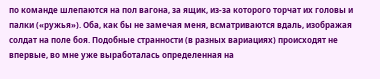по команде шлепаются на пол вагона, за ящик, из-за которого торчат их головы и палки («ружья»). Оба, как бы не замечая меня, всматриваются вдаль, изображая солдат на поле боя. Подобные странности (в разных вариациях) происходят не впервые, во мне уже выработалась определенная на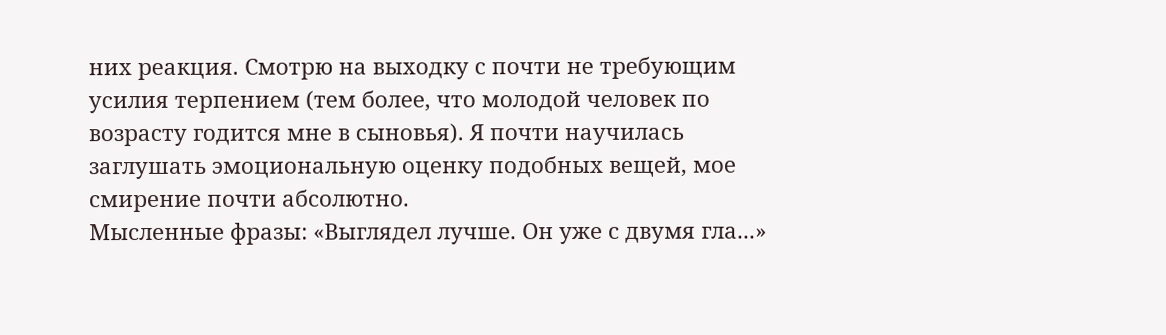них реакция. Смотрю на выходку с почти не требующим усилия терпением (тем более, что молодой человек по возрасту годится мне в сыновья). Я почти научилась заглушать эмоциональную оценку подобных вещей, мое смирение почти абсолютно.
Мысленные фразы: «Выглядел лучше. Он уже с двумя гла...»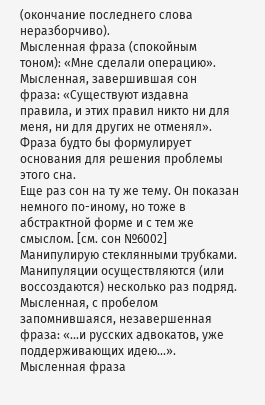(окончание последнего слова неразборчиво).
Мысленная фраза (спокойным тоном): «Мне сделали операцию».
Мысленная, завершившая сон фраза: «Существуют издавна правила, и этих правил никто ни для меня, ни для других не отменял». Фраза будто бы формулирует основания для решения проблемы этого сна.
Еще раз сон на ту же тему. Он показан немного по-иному, но тоже в абстрактной форме и с тем же смыслом. [см. сон №6002]
Манипулирую стеклянными трубками. Манипуляции осуществляются (или воссоздаются) несколько раз подряд.
Мысленная, с пробелом запомнившаяся, незавершенная фраза: «...и русских адвокатов, уже поддерживающих идею...».
Мысленная фраза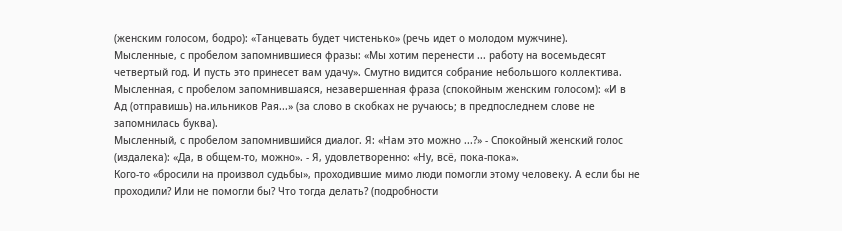(женским голосом, бодро): «Танцевать будет чистенько» (речь идет о молодом мужчине).
Мысленные, с пробелом запомнившиеся фразы: «Мы хотим перенести ... работу на восемьдесят четвертый год. И пусть это принесет вам удачу». Смутно видится собрание небольшого коллектива.
Мысленная, с пробелом запомнившаяся, незавершенная фраза (спокойным женским голосом): «И в Ад (отправишь) на.ильников Рая...» (за слово в скобках не ручаюсь; в предпоследнем слове не запомнилась буква).
Мысленный, с пробелом запомнившийся диалог. Я: «Нам это можно ...?» - Спокойный женский голос (издалека): «Да, в общем-то, можно». - Я, удовлетворенно: «Ну, всё, пока-пока».
Кого-то «бросили на произвол судьбы», проходившие мимо люди помогли этому человеку. А если бы не проходили? Или не помогли бы? Что тогда делать? (подробности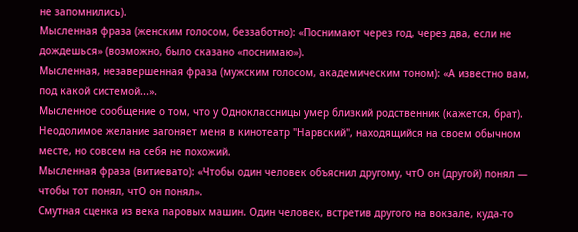не запомнились).
Мысленная фраза (женским голосом, беззаботно): «Поснимают через год, через два, если не дождешься» (возможно, было сказано «поснимаю»).
Мысленная, незавершенная фраза (мужским голосом, академическим тоном): «А известно вам, под какой системой...».
Мысленное сообщение о том, что у Одноклассницы умер близкий родственник (кажется, брат).
Неодолимое желание загоняет меня в кинотеатр "Нарвский", находящийся на своем обычном месте, но совсем на себя не похожий.
Мысленная фраза (витиевато): «Чтобы один человек объяснил другому, чтО он (другой) понял — чтобы тот понял, чтО он понял».
Смутная сценка из века паровых машин. Один человек, встретив другого на вокзале, куда-то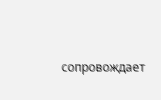сопровождает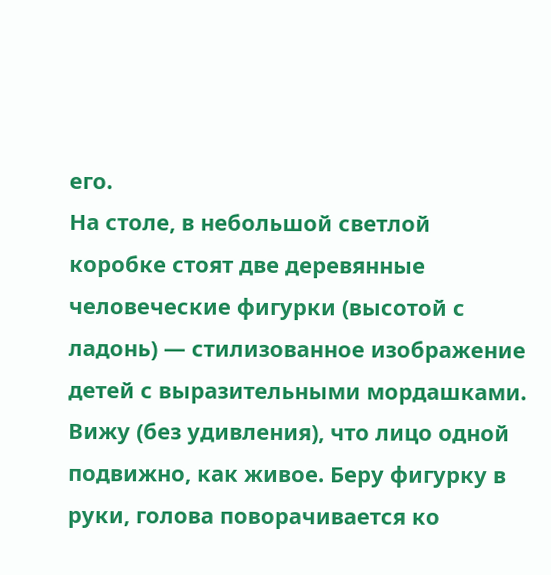его.
На столе, в небольшой светлой коробке стоят две деревянные человеческие фигурки (высотой с ладонь) — стилизованное изображение детей с выразительными мордашками. Вижу (без удивления), что лицо одной подвижно, как живое. Беру фигурку в руки, голова поворачивается ко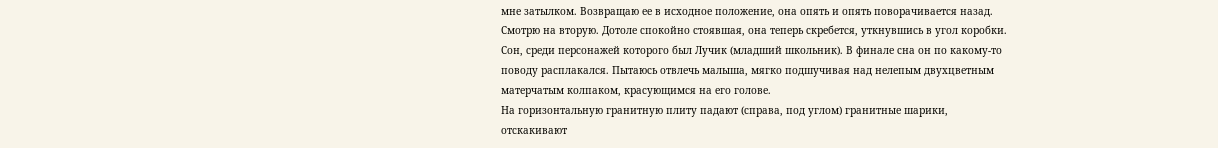мне затылком. Возвращаю ее в исходное положение, она опять и опять поворачивается назад. Смотрю на вторую. Дотоле спокойно стоявшая, она теперь скребется, уткнувшись в угол коробки.
Сон, среди персонажей которого был Лучик (младший школьник). В финале сна он по какому-то поводу расплакался. Пытаюсь отвлечь малыша, мягко подшучивая над нелепым двухцветным матерчатым колпаком, красующимся на его голове.
На горизонтальную гранитную плиту падают (справа, под углом) гранитные шарики, отскакивают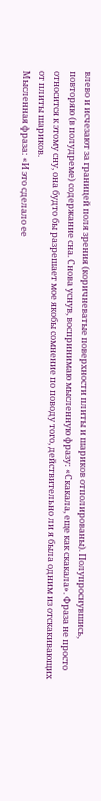влево и исчезают за границей поля зрения (коричневатые поверхности плиты и шариков отполированы). Полупроснувшись, повторяю (в полудреме) содержание сна. Снова уснув, воспринимаю мысленную фразу: «Скакала, еще как скакала». Фраза не просто относится к этому сну, она будто бы разрешает мое якобы сомнение по поводу того, действительно ли я была одним из отскакивающих от плиты шариков.
Мысленная фраза: «И это сделало ее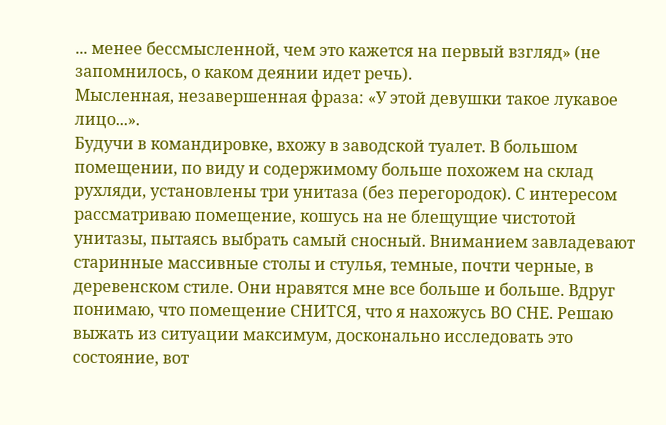... менее бессмысленной, чем это кажется на первый взгляд» (не запомнилось, о каком деянии идет речь).
Мысленная, незавершенная фраза: «У этой девушки такое лукавое лицо...».
Будучи в командировке, вхожу в заводской туалет. В большом помещении, по виду и содержимому больше похожем на склад рухляди, установлены три унитаза (без перегородок). С интересом рассматриваю помещение, кошусь на не блещущие чистотой унитазы, пытаясь выбрать самый сносный. Вниманием завладевают старинные массивные столы и стулья, темные, почти черные, в деревенском стиле. Они нравятся мне все больше и больше. Вдруг понимаю, что помещение СНИТСЯ, что я нахожусь ВО СНЕ. Решаю выжать из ситуации максимум, досконально исследовать это состояние, вот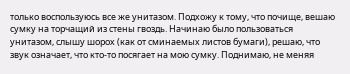только воспользуюсь все же унитазом. Подхожу к тому, что почище, вешаю сумку на торчащий из стены гвоздь. Начинаю было пользоваться унитазом, слышу шорох (как от сминаемых листов бумаги), решаю, что звук означает, что кто-то посягает на мою сумку. Поднимаю, не меняя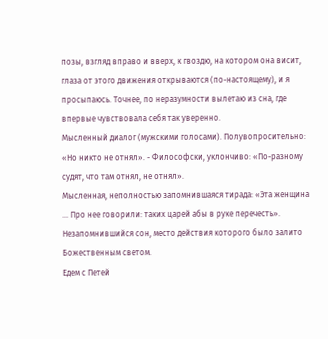позы, взгляд вправо и вверх, к гвоздю, на котором она висит, глаза от этого движения открываются (по-настоящему), и я просыпаюсь. Точнее, по неразумности вылетаю из сна, где впервые чувствовала себя так уверенно.
Мысленный диалог (мужскими голосами). Полувопросительно: «Но никто не отнял». - Философски, уклончиво: «По-разному судят, что там отнял, не отнял».
Мысленная, неполностью запомнившаяся тирада: «Эта женщина ... Про нее говорили: таких царей абы в руке перечесть».
Незапомнившийся сон, место действия которого было залито Божественным светом.
Едем с Петей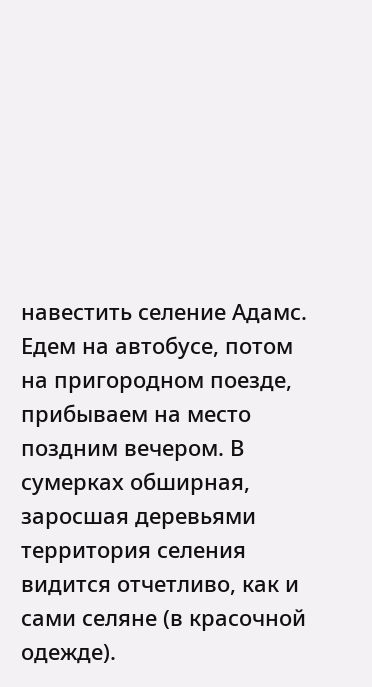навестить селение Адамс. Едем на автобусе, потом на пригородном поезде, прибываем на место поздним вечером. В сумерках обширная, заросшая деревьями территория селения видится отчетливо, как и сами селяне (в красочной одежде).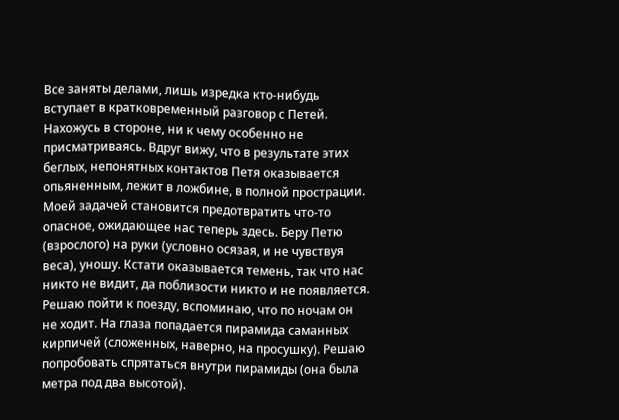Все заняты делами, лишь изредка кто-нибудь вступает в кратковременный разговор с Петей. Нахожусь в стороне, ни к чему особенно не присматриваясь. Вдруг вижу, что в результате этих беглых, непонятных контактов Петя оказывается опьяненным, лежит в ложбине, в полной прострации. Моей задачей становится предотвратить что-то опасное, ожидающее нас теперь здесь. Беру Петю (взрослого) на руки (условно осязая, и не чувствуя веса), уношу. Кстати оказывается темень, так что нас никто не видит, да поблизости никто и не появляется. Решаю пойти к поезду, вспоминаю, что по ночам он не ходит. На глаза попадается пирамида саманных кирпичей (сложенных, наверно, на просушку). Решаю попробовать спрятаться внутри пирамиды (она была метра под два высотой).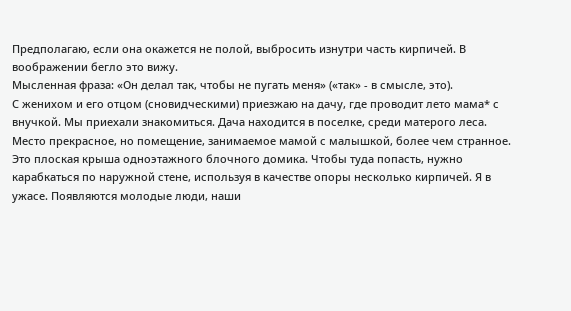Предполагаю, если она окажется не полой, выбросить изнутри часть кирпичей. В воображении бегло это вижу.
Мысленная фраза: «Он делал так, чтобы не пугать меня» («так» - в смысле, это).
С женихом и его отцом (сновидческими) приезжаю на дачу, где проводит лето мама* с внучкой. Мы приехали знакомиться. Дача находится в поселке, среди матерого леса. Место прекрасное, но помещение, занимаемое мамой с малышкой, более чем странное. Это плоская крыша одноэтажного блочного домика. Чтобы туда попасть, нужно карабкаться по наружной стене, используя в качестве опоры несколько кирпичей. Я в ужасе. Появляются молодые люди, наши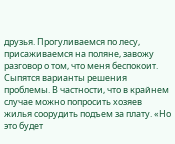друзья. Прогуливаемся по лесу, присаживаемся на поляне, завожу разговор о том, что меня беспокоит. Сыпятся варианты решения проблемы. В частности, что в крайнем случае можно попросить хозяев жилья соорудить подъем за плату. «Но это будет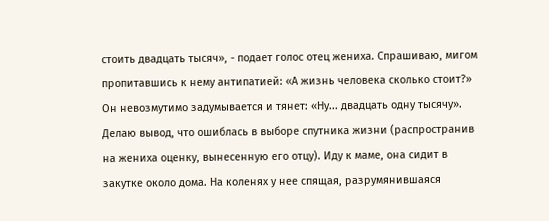стоить двадцать тысяч», - подает голос отец жениха. Спрашиваю, мигом пропитавшись к нему антипатией: «А жизнь человека сколько стоит?» Он невозмутимо задумывается и тянет: «Ну... двадцать одну тысячу». Делаю вывод, что ошиблась в выборе спутника жизни (распространив на жениха оценку, вынесенную его отцу). Иду к маме, она сидит в закутке около дома. На коленях у нее спящая, разрумянившаяся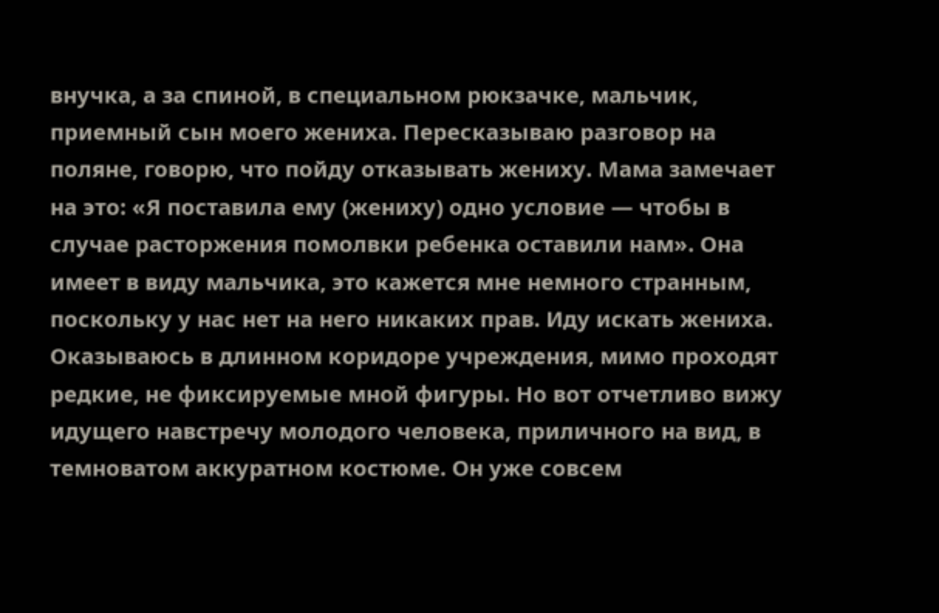внучка, а за спиной, в специальном рюкзачке, мальчик, приемный сын моего жениха. Пересказываю разговор на поляне, говорю, что пойду отказывать жениху. Мама замечает на это: «Я поставила ему (жениху) одно условие — чтобы в случае расторжения помолвки ребенка оставили нам». Она имеет в виду мальчика, это кажется мне немного странным, поскольку у нас нет на него никаких прав. Иду искать жениха. Оказываюсь в длинном коридоре учреждения, мимо проходят редкие, не фиксируемые мной фигуры. Но вот отчетливо вижу идущего навстречу молодого человека, приличного на вид, в темноватом аккуратном костюме. Он уже совсем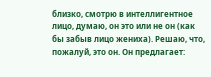близко, смотрю в интеллигентное лицо, думаю, он это или не он (как бы забыв лицо жениха). Решаю, что, пожалуй, это он. Он предлагает: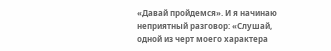«Давай пройдемся». И я начинаю неприятный разговор: «Слушай, одной из черт моего характера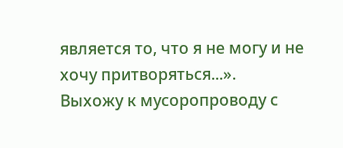является то, что я не могу и не хочу притворяться...».
Выхожу к мусоропроводу с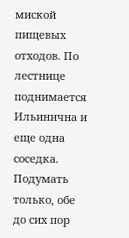миской пищевых отходов. По лестнице поднимается Ильинична и еще одна соседка. Подумать только, обе до сих пор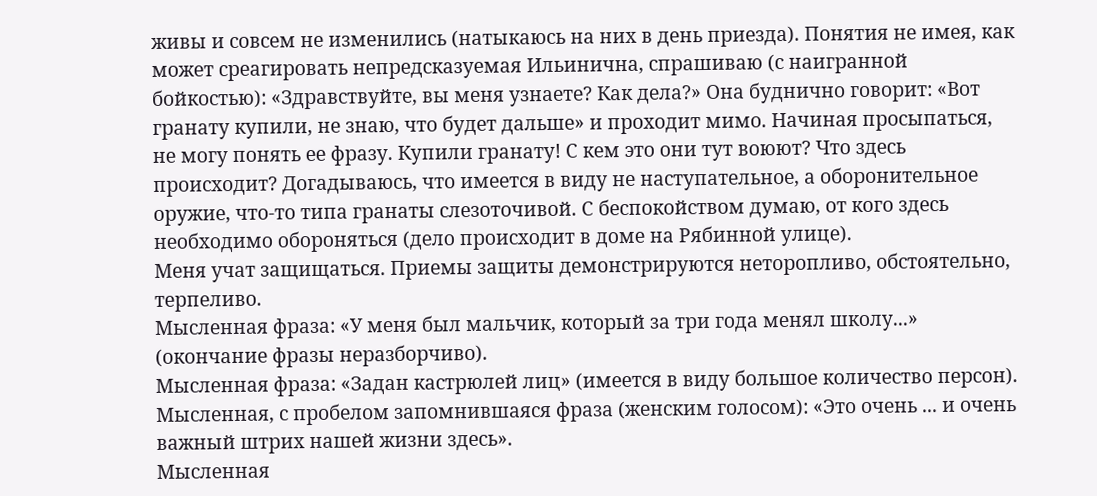живы и совсем не изменились (натыкаюсь на них в день приезда). Понятия не имея, как может среагировать непредсказуемая Ильинична, спрашиваю (с наигранной бойкостью): «Здравствуйте, вы меня узнаете? Как дела?» Она буднично говорит: «Вот гранату купили, не знаю, что будет дальше» и проходит мимо. Начиная просыпаться, не могу понять ее фразу. Купили гранату! С кем это они тут воюют? Что здесь происходит? Догадываюсь, что имеется в виду не наступательное, а оборонительное оружие, что-то типа гранаты слезоточивой. С беспокойством думаю, от кого здесь необходимо обороняться (дело происходит в доме на Рябинной улице).
Меня учат защищаться. Приемы защиты демонстрируются неторопливо, обстоятельно, терпеливо.
Мысленная фраза: «У меня был мальчик, который за три года менял школу...» (окончание фразы неразборчиво).
Мысленная фраза: «Задан кастрюлей лиц» (имеется в виду большое количество персон).
Мысленная, с пробелом запомнившаяся фраза (женским голосом): «Это очень ... и очень важный штрих нашей жизни здесь».
Мысленная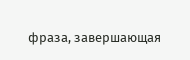фраза, завершающая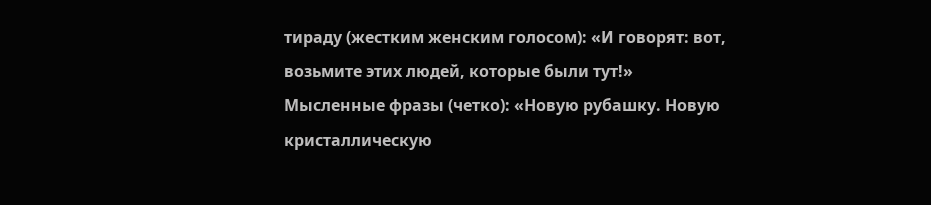тираду (жестким женским голосом): «И говорят: вот, возьмите этих людей, которые были тут!»
Мысленные фразы (четко): «Новую рубашку. Новую кристаллическую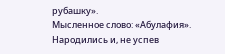рубашку».
Мысленное слово: «Абулафия».
Народились и, не успев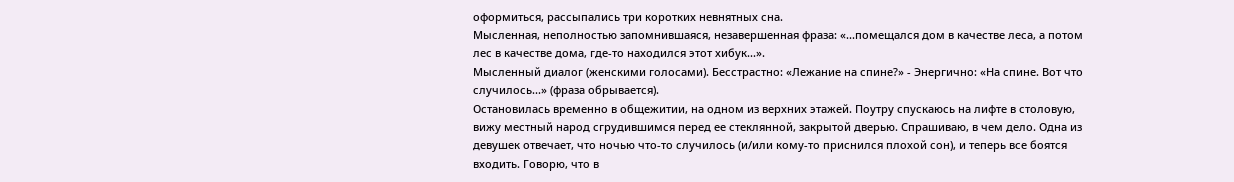оформиться, рассыпались три коротких невнятных сна.
Мысленная, неполностью запомнившаяся, незавершенная фраза: «...помещался дом в качестве леса, а потом лес в качестве дома, где-то находился этот хибук...».
Мысленный диалог (женскими голосами). Бесстрастно: «Лежание на спине?» - Энергично: «На спине. Вот что случилось...» (фраза обрывается).
Остановилась временно в общежитии, на одном из верхних этажей. Поутру спускаюсь на лифте в столовую, вижу местный народ сгрудившимся перед ее стеклянной, закрытой дверью. Спрашиваю, в чем дело. Одна из девушек отвечает, что ночью что-то случилось (и/или кому-то приснился плохой сон), и теперь все боятся входить. Говорю, что в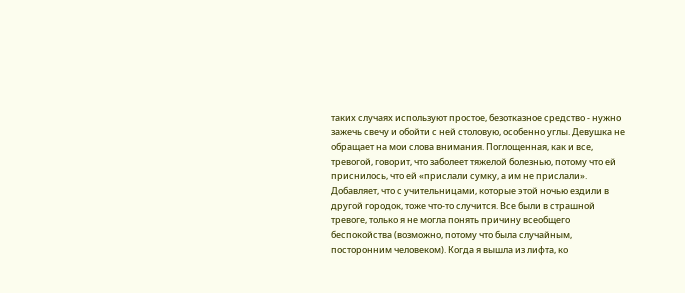таких случаях используют простое, безотказное средство - нужно зажечь свечу и обойти с ней столовую, особенно углы. Девушка не обращает на мои слова внимания. Поглощенная, как и все, тревогой, говорит, что заболеет тяжелой болезнью, потому что ей приснилось, что ей «прислали сумку, а им не прислали». Добавляет, что с учительницами, которые этой ночью ездили в другой городок, тоже что-то случится. Все были в страшной тревоге, только я не могла понять причину всеобщего беспокойства (возможно, потому что была случайным, посторонним человеком). Когда я вышла из лифта, ко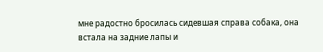мне радостно бросилась сидевшая справа собака, она встала на задние лапы и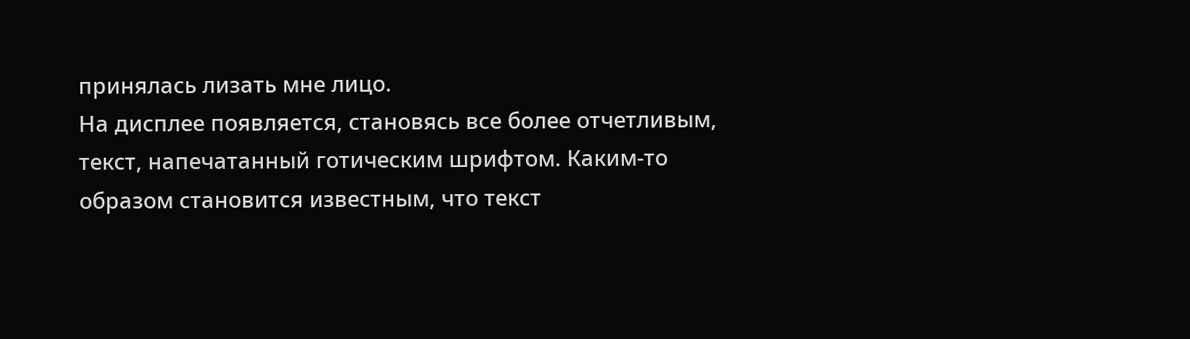принялась лизать мне лицо.
На дисплее появляется, становясь все более отчетливым, текст, напечатанный готическим шрифтом. Каким-то образом становится известным, что текст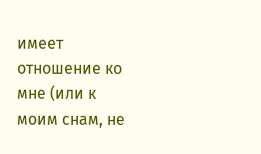имеет отношение ко мне (или к моим снам, не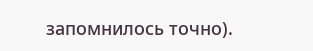запомнилось точно).